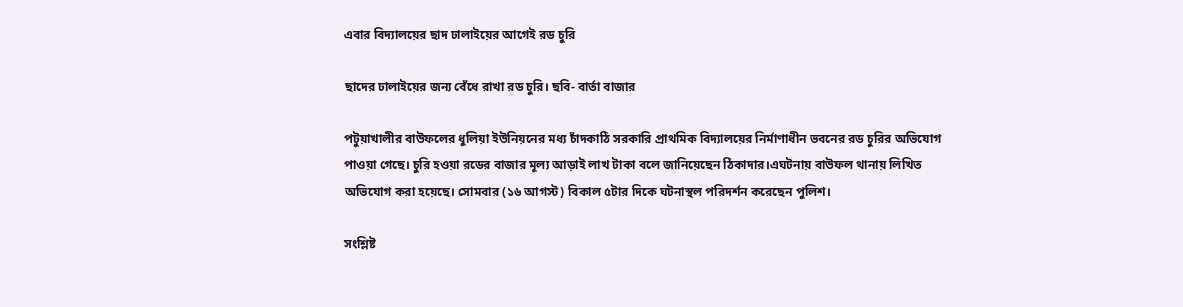এবার বিদ্যালয়ের ছাদ ঢালাইয়ের আগেই রড চুরি

ছাদের ঢালাইয়ের জন্য বেঁধে রাখা রড চুরি। ছবি- বার্তা বাজার

পটুয়াখালীর বাউফলের ধুলিয়া ইউনিয়নের মধ্য চাঁদকাঠি সরকারি প্রাথমিক বিদ্যালয়ের নির্মাণাধীন ভবনের রড চুরির অভিযোগ পাওয়া গেছে। চুরি হওয়া রডের বাজার মূল্য আড়াই লাখ টাকা বলে জানিয়েছেন ঠিকাদার।এঘটনায় বাউফল থানায় লিখিত অভিযোগ করা হয়েছে। সোমবার (১৬ আগস্ট) বিকাল ৫টার দিকে ঘটনাস্থল পরিদর্শন করেছেন পুলিশ।

সংশ্লিষ্ট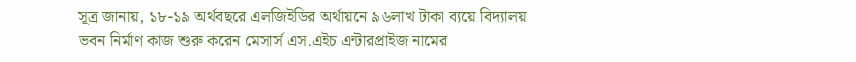সূত্র জানায়, ১৮-১৯ অর্থবছরে এলজিইডির অর্থায়নে ৯৬লাখ টাকা ব্যয়ে বিদ্যালয় ভবন নির্মাণ কাজ শুরু করেন মেসার্স এস.এইচ এন্টারপ্রাইজ নামের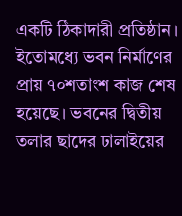একটি ঠিকাদারী প্রতিষ্ঠান। ইতোমধ্যে ভবন নির্মাণের প্রায় ৭০শতাংশ কাজ শেষ হয়েছে। ভবনের দ্বিতীয় তলার ছাদের ঢালাইয়ের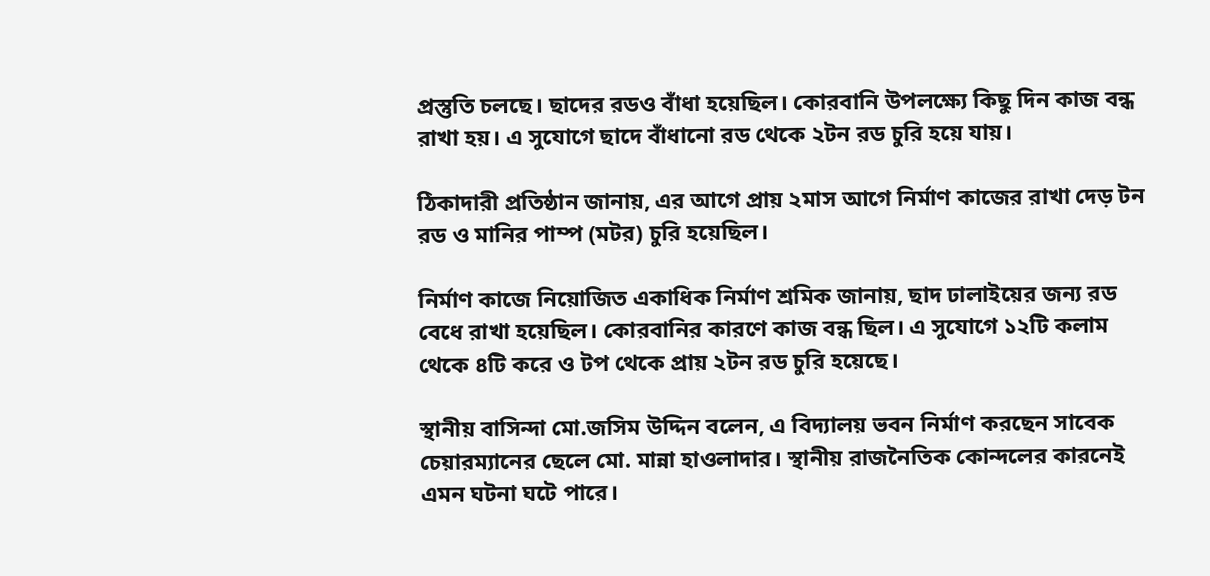প্রস্তুতি চলছে। ছাদের রডও বাঁধা হয়েছিল। কোরবানি উপলক্ষ্যে কিছু দিন কাজ বন্ধ রাখা হয়। এ সুযোগে ছাদে বাঁধানো রড থেকে ২টন রড চুরি হয়ে যায়।

ঠিকাদারী প্রতিষ্ঠান জানায়, এর আগে প্রায় ২মাস আগে নির্মাণ কাজের রাখা দেড় টন রড ও মানির পাম্প (মটর) চুরি হয়েছিল।

নির্মাণ কাজে নিয়োজিত একাধিক নির্মাণ শ্রমিক জানায়, ছাদ ঢালাইয়ের জন্য রড বেধে রাখা হয়েছিল। কোরবানির কারণে কাজ বন্ধ ছিল। এ সুযোগে ১২টি কলাম থেকে ৪টি করে ও টপ থেকে প্রায় ২টন রড চুরি হয়েছে।

স্থানীয় বাসিন্দা মো.জসিম উদ্দিন বলেন, এ বিদ্যালয় ভবন নির্মাণ করছেন সাবেক চেয়ারম্যানের ছেলে মো. মান্না হাওলাদার। স্থানীয় রাজনৈতিক কোন্দলের কারনেই এমন ঘটনা ঘটে পারে।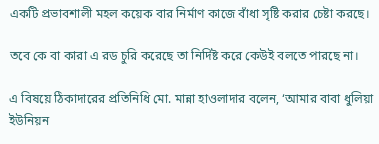একটি প্রভাবশালী মহল কয়েক বার নির্মাণ কাজে বাঁধা সৃষ্টি করার চেষ্টা করছে।

তবে কে বা কারা এ রড চুরি করেছে তা নির্দিষ্ট করে কেউই বলতে পারছে না।

এ বিষয়ে ঠিকাদারের প্রতিনিধি মো. মান্না হাওলাদার বলেন, ‘আমার বাবা ধুলিয়া ইউনিয়ন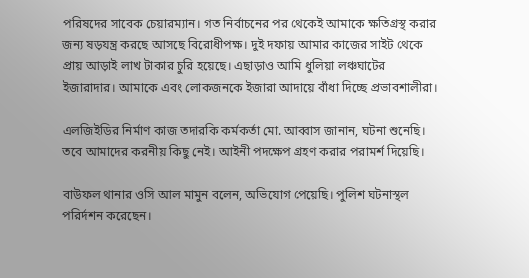পরিষদের সাবেক চেয়ারম্যান। গত নির্বাচনের পর থেকেই আমাকে ক্ষতিগ্রস্থ করার জন্য ষড়যন্ত্র করছে আসছে বিরোধীপক্ষ। দুই দফায় আমার কাজের সাইট থেকে প্রায় আড়াই লাখ টাকার চুরি হয়েছে। এছাড়াও আমি ধুলিয়া লঞ্চঘাটের ইজারাদার। আমাকে এবং লোকজনকে ইজারা আদায়ে বাঁধা দিচ্ছে প্রভাবশালীরা।

এলজিইডির নির্মাণ কাজ তদারকি কর্মকর্তা মো. আব্বাস জানান, ঘটনা শুনেছি। তবে আমাদের করনীয় কিছু নেই। আইনী পদক্ষেপ গ্রহণ করার পরামর্শ দিয়েছি।

বাউফল থানার ওসি আল মামুন বলেন, অভিযোগ পেয়েছি। পুলিশ ঘটনাস্থল পরির্দশন করেছেন।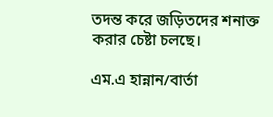তদন্ত করে জড়িতদের শনাক্ত করার চেষ্টা চলছে।

এম.এ হান্নান/বার্তা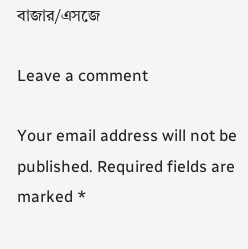বাজার/এসজে

Leave a comment

Your email address will not be published. Required fields are marked *